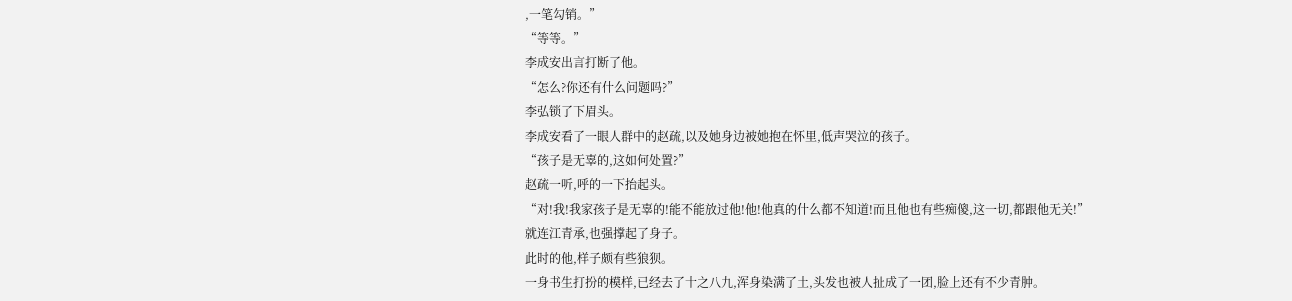,一笔勾销。”
“等等。”
李成安出言打断了他。
“怎么?你还有什么问题吗?”
李弘锁了下眉头。
李成安看了一眼人群中的赵疏,以及她身边被她抱在怀里,低声哭泣的孩子。
“孩子是无辜的,这如何处置?”
赵疏一听,呼的一下抬起头。
“对!我!我家孩子是无辜的!能不能放过他!他!他真的什么都不知道!而且他也有些痴傻,这一切,都跟他无关!”
就连江青承,也强撑起了身子。
此时的他,样子颇有些狼狈。
一身书生打扮的模样,已经去了十之八九,浑身染满了土,头发也被人扯成了一团,脸上还有不少青肿。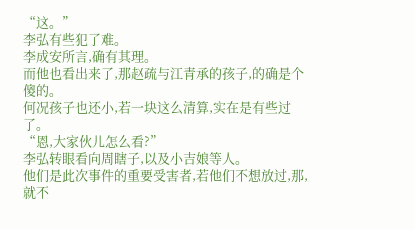“这。”
李弘有些犯了难。
李成安所言,确有其理。
而他也看出来了,那赵疏与江青承的孩子,的确是个傻的。
何况孩子也还小,若一块这么清算,实在是有些过了。
“恩,大家伙儿怎么看?”
李弘转眼看向周瞎子,以及小吉娘等人。
他们是此次事件的重要受害者,若他们不想放过,那,就不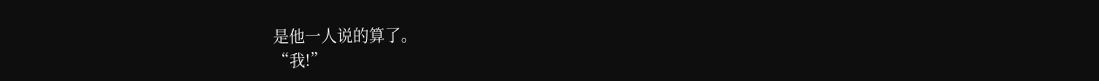是他一人说的算了。
“我!”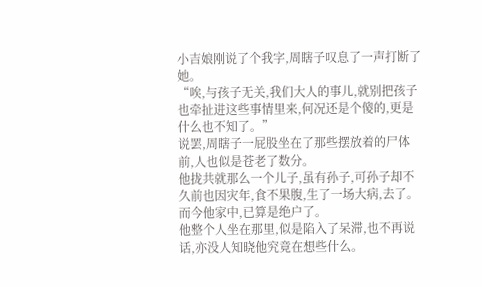小吉娘刚说了个我字,周瞎子叹息了一声打断了她。
“唉,与孩子无关,我们大人的事儿,就别把孩子也牵扯进这些事情里来,何况还是个傻的,更是什么也不知了。”
说罢,周瞎子一屁股坐在了那些摆放着的尸体前,人也似是苍老了数分。
他拢共就那么一个儿子,虽有孙子,可孙子却不久前也因灾年,食不果腹,生了一场大病,去了。
而今他家中,已算是绝户了。
他整个人坐在那里,似是陷入了呆滞,也不再说话,亦没人知晓他究竟在想些什么。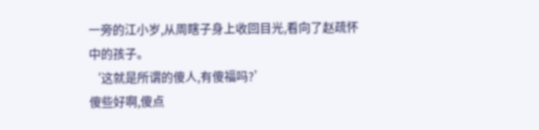一旁的江小岁,从周瞎子身上收回目光,看向了赵疏怀中的孩子。
‘这就是所谓的傻人,有傻福吗?’
傻些好啊,傻点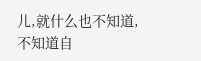儿,就什么也不知道,不知道自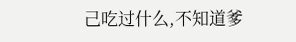己吃过什么,不知道爹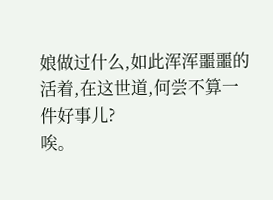娘做过什么,如此浑浑噩噩的活着,在这世道,何尝不算一件好事儿?
唉。